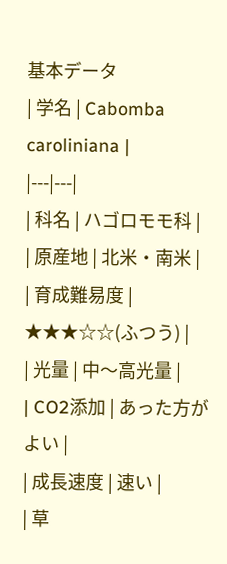基本データ
| 学名 | Cabomba caroliniana |
|---|---|
| 科名 | ハゴロモモ科 |
| 原産地 | 北米・南米 |
| 育成難易度 | ★★★☆☆(ふつう) |
| 光量 | 中〜高光量 |
| CO2添加 | あった方がよい |
| 成長速度 | 速い |
| 草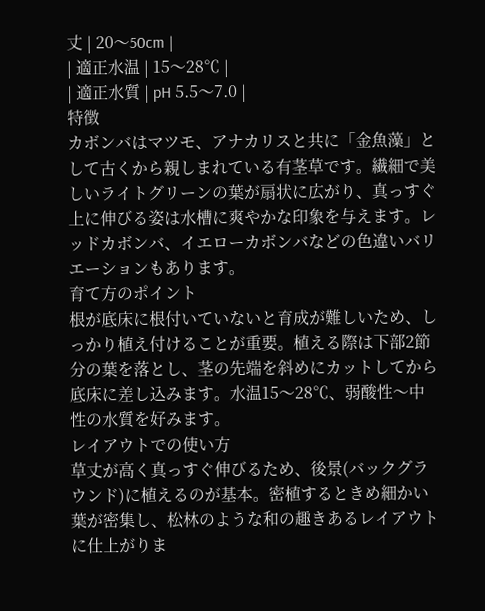丈 | 20〜50cm |
| 適正水温 | 15〜28℃ |
| 適正水質 | pH 5.5〜7.0 |
特徴
カボンバはマツモ、アナカリスと共に「金魚藻」として古くから親しまれている有茎草です。繊細で美しいライトグリーンの葉が扇状に広がり、真っすぐ上に伸びる姿は水槽に爽やかな印象を与えます。レッドカボンバ、イエローカボンバなどの色違いバリエーションもあります。
育て方のポイント
根が底床に根付いていないと育成が難しいため、しっかり植え付けることが重要。植える際は下部2節分の葉を落とし、茎の先端を斜めにカットしてから底床に差し込みます。水温15〜28℃、弱酸性〜中性の水質を好みます。
レイアウトでの使い方
草丈が高く真っすぐ伸びるため、後景(バックグラウンド)に植えるのが基本。密植するときめ細かい葉が密集し、松林のような和の趣きあるレイアウトに仕上がりま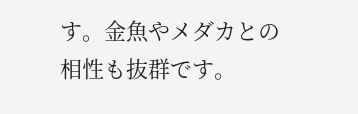す。金魚やメダカとの相性も抜群です。